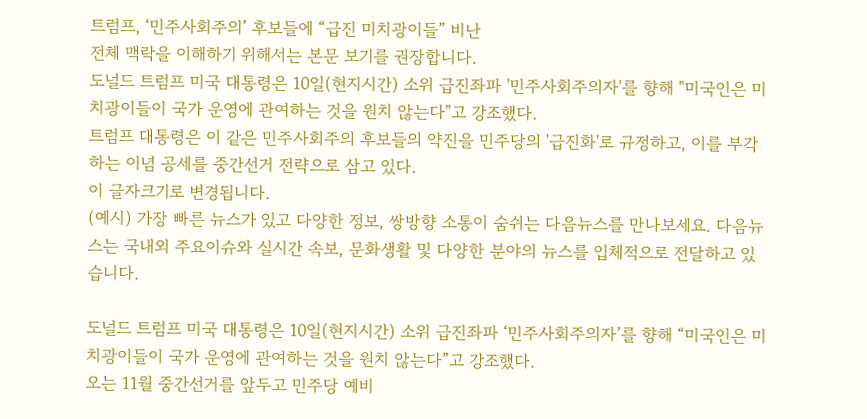트럼프, ‘민주사회주의’ 후보들에 “급진 미치광이들” 비난
전체 맥락을 이해하기 위해서는 본문 보기를 권장합니다.
도널드 트럼프 미국 대통령은 10일(현지시간) 소위 급진좌파 '민주사회주의자'를 향해 "미국인은 미치광이들이 국가 운영에 관여하는 것을 원치 않는다"고 강조했다.
트럼프 대통령은 이 같은 민주사회주의 후보들의 약진을 민주당의 '급진화'로 규정하고, 이를 부각하는 이념 공세를 중간선거 전략으로 삼고 있다.
이 글자크기로 변경됩니다.
(예시) 가장 빠른 뉴스가 있고 다양한 정보, 쌍방향 소통이 숨쉬는 다음뉴스를 만나보세요. 다음뉴스는 국내외 주요이슈와 실시간 속보, 문화생활 및 다양한 분야의 뉴스를 입체적으로 전달하고 있습니다.

도널드 트럼프 미국 대통령은 10일(현지시간) 소위 급진좌파 ‘민주사회주의자’를 향해 “미국인은 미치광이들이 국가 운영에 관여하는 것을 원치 않는다”고 강조했다.
오는 11월 중간선거를 앞두고 민주당 예비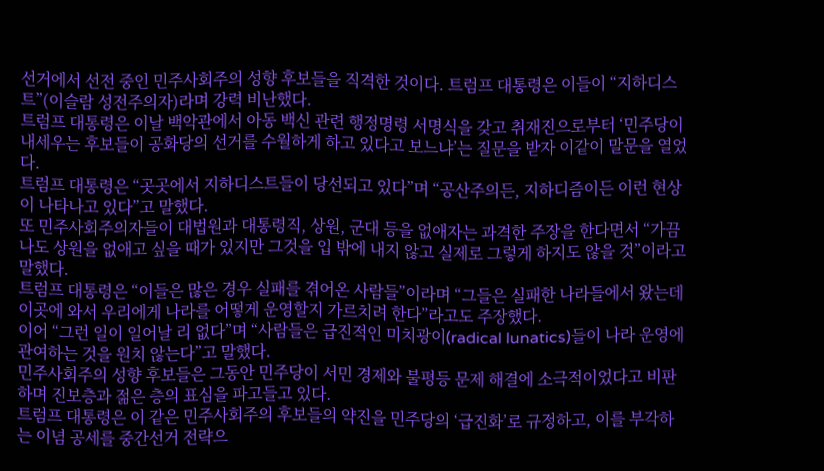선거에서 선전 중인 민주사회주의 성향 후보들을 직격한 것이다. 트럼프 대통령은 이들이 “지하디스트”(이슬람 성전주의자)라며 강력 비난했다.
트럼프 대통령은 이날 백악관에서 아동 백신 관련 행정명령 서명식을 갖고 취재진으로부터 ‘민주당이 내세우는 후보들이 공화당의 선거를 수월하게 하고 있다고 보느냐’는 질문을 받자 이같이 말문을 열었다.
트럼프 대통령은 “곳곳에서 지하디스트들이 당선되고 있다”며 “공산주의든, 지하디즘이든 이런 현상이 나타나고 있다”고 말했다.
또 민주사회주의자들이 대법원과 대통령직, 상원, 군대 등을 없애자는 과격한 주장을 한다면서 “가끔 나도 상원을 없애고 싶을 때가 있지만 그것을 입 밖에 내지 않고 실제로 그렇게 하지도 않을 것”이라고 말했다.
트럼프 대통령은 “이들은 많은 경우 실패를 겪어온 사람들”이라며 “그들은 실패한 나라들에서 왔는데 이곳에 와서 우리에게 나라를 어떻게 운영할지 가르치려 한다”라고도 주장했다.
이어 “그런 일이 일어날 리 없다”며 “사람들은 급진적인 미치광이(radical lunatics)들이 나라 운영에 관여하는 것을 원치 않는다”고 말했다.
민주사회주의 성향 후보들은 그동안 민주당이 서민 경제와 불평등 문제 해결에 소극적이었다고 비판하며 진보층과 젊은 층의 표심을 파고들고 있다.
트럼프 대통령은 이 같은 민주사회주의 후보들의 약진을 민주당의 ‘급진화’로 규정하고, 이를 부각하는 이념 공세를 중간선거 전략으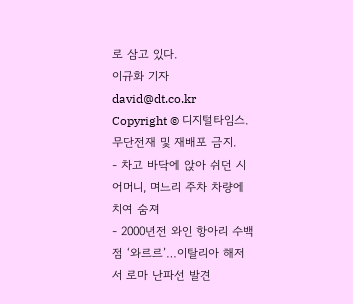로 삼고 있다.
이규화 기자 david@dt.co.kr
Copyright © 디지털타임스. 무단전재 및 재배포 금지.
- 차고 바닥에 앉아 쉬던 시어머니, 며느리 주차 차량에 치여 숨져
- 2000년전 와인 항아리 수백점 ‘와르르’…이탈리아 해저서 로마 난파선 발견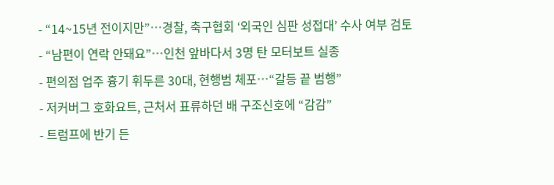- “14~15년 전이지만”…경찰, 축구협회 ‘외국인 심판 성접대’ 수사 여부 검토
- “남편이 연락 안돼요”…인천 앞바다서 3명 탄 모터보트 실종
- 편의점 업주 흉기 휘두른 30대, 현행범 체포…“갈등 끝 범행”
- 저커버그 호화요트, 근처서 표류하던 배 구조신호에 “감감”
- 트럼프에 반기 든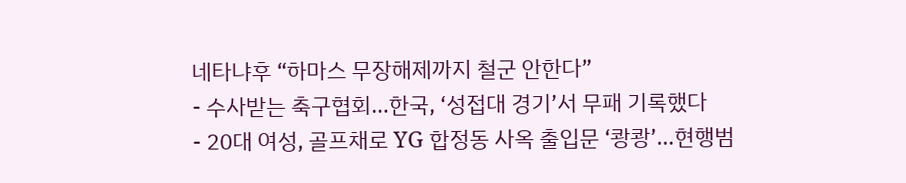네타냐후 “하마스 무장해제까지 철군 안한다”
- 수사받는 축구협회…한국, ‘성접대 경기’서 무패 기록했다
- 20대 여성, 골프채로 YG 합정동 사옥 출입문 ‘쾅쾅’…현행범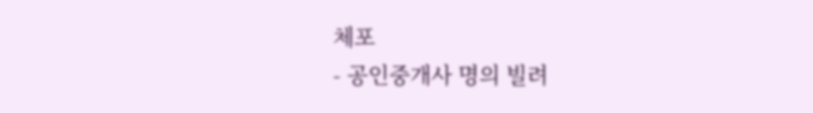체포
- 공인중개사 명의 빌려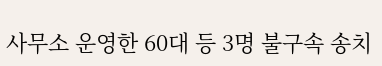사무소 운영한 60대 등 3명 불구속 송치